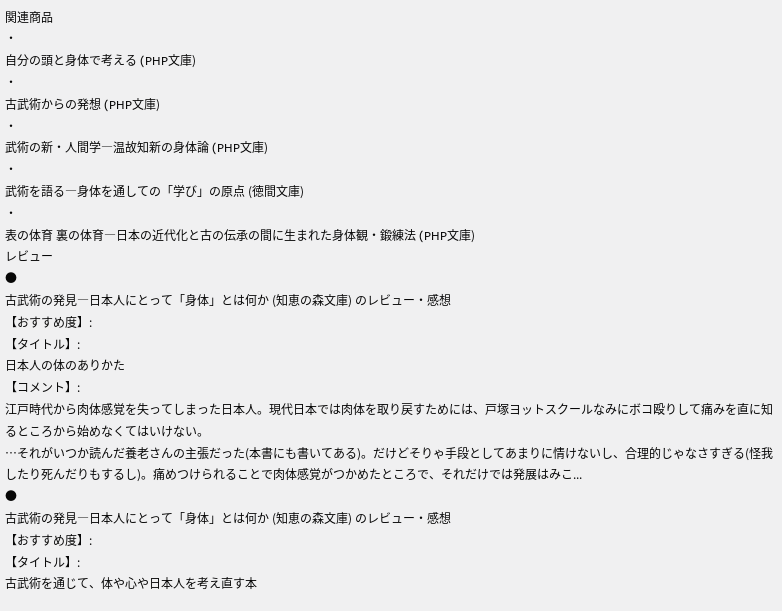関連商品
・
自分の頭と身体で考える (PHP文庫)
・
古武術からの発想 (PHP文庫)
・
武術の新・人間学―温故知新の身体論 (PHP文庫)
・
武術を語る―身体を通しての「学び」の原点 (徳間文庫)
・
表の体育 裏の体育―日本の近代化と古の伝承の間に生まれた身体観・鍛練法 (PHP文庫)
レビュー
●
古武術の発見―日本人にとって「身体」とは何か (知恵の森文庫) のレビュー・感想
【おすすめ度】:
【タイトル】:
日本人の体のありかた
【コメント】:
江戸時代から肉体感覚を失ってしまった日本人。現代日本では肉体を取り戻すためには、戸塚ヨットスクールなみにボコ殴りして痛みを直に知るところから始めなくてはいけない。
…それがいつか読んだ養老さんの主張だった(本書にも書いてある)。だけどそりゃ手段としてあまりに情けないし、合理的じゃなさすぎる(怪我したり死んだりもするし)。痛めつけられることで肉体感覚がつかめたところで、それだけでは発展はみこ...
●
古武術の発見―日本人にとって「身体」とは何か (知恵の森文庫) のレビュー・感想
【おすすめ度】:
【タイトル】:
古武術を通じて、体や心や日本人を考え直す本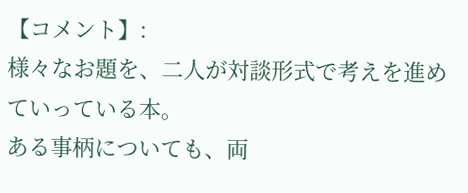【コメント】:
様々なお題を、二人が対談形式で考えを進めていっている本。
ある事柄についても、両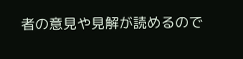者の意見や見解が読めるので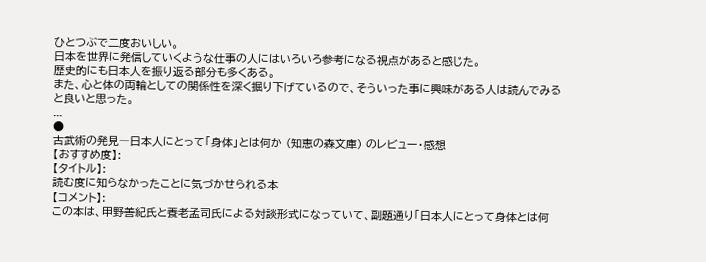ひとつぶで二度おいしい。
日本を世界に発信していくような仕事の人にはいろいろ参考になる視点があると感じた。
歴史的にも日本人を振り返る部分も多くある。
また、心と体の両輪としての関係性を深く掘り下げているので、そういった事に興味がある人は読んでみると良いと思った。
...
●
古武術の発見―日本人にとって「身体」とは何か (知恵の森文庫) のレビュー・感想
【おすすめ度】:
【タイトル】:
読む度に知らなかったことに気づかせられる本
【コメント】:
この本は、甲野善紀氏と養老孟司氏による対談形式になっていて、副題通り「日本人にとって身体とは何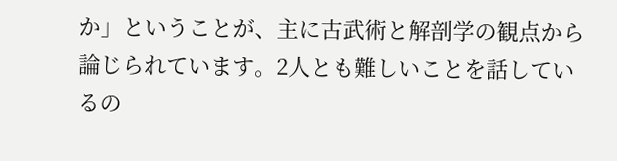か」ということが、主に古武術と解剖学の観点から論じられています。2人とも難しいことを話しているの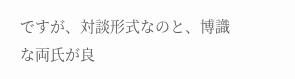ですが、対談形式なのと、博識な両氏が良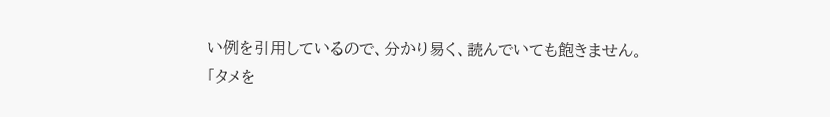い例を引用しているので、分かり易く、読んでいても飽きません。
「タメを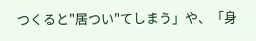つくると"居つい"てしまう」や、「身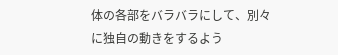体の各部をバラバラにして、別々に独自の動きをするよう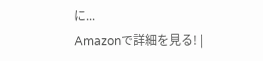に...
Amazonで詳細を見る! |